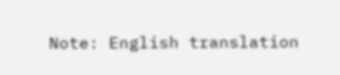Note: English translation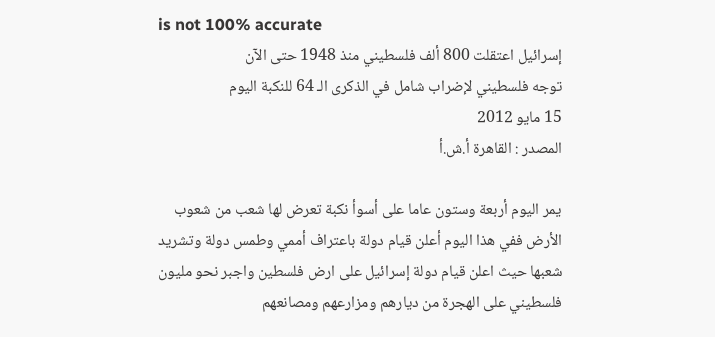is not 100% accurate
إسرائيل اعتقلت 800 ألف فلسطيني منذ 1948 حتى الآن
توجه فلسطيني لإضراب شامل في الذكرى الـ 64 للنكبة اليوم
15 مايو 2012
المصدر : القاهرة أ.ش.أ

يمر اليوم أربعة وستون عاما على أسوأ نكبة تعرض لها شعب من شعوب الأرض ففي هذا اليوم أعلن قيام دولة باعتراف أممي وطمس دولة وتشريد شعبها حيث اعلن قيام دولة إسرائيل على ارض فلسطين واجبر نحو مليون فلسطيني على الهجرة من ديارهم ومزارعهم ومصانعهم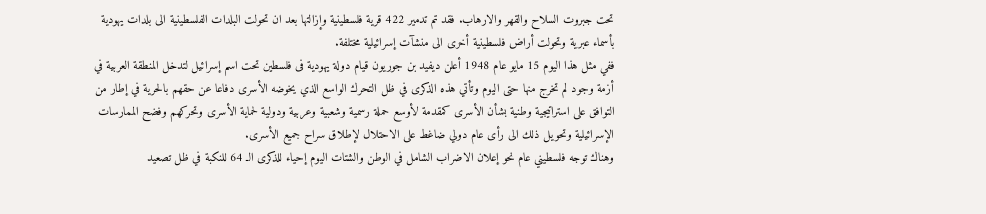تحت جبروت السلاح والقهر والارهاب. فقد تم تدمير 422 قرية فلسطينية وإزالتها بعد ان تحولت البلدات الفلسطينية الى بلدات يهودية بأسماء عبرية وتحولت أراض فلسطينية أخرى الى منشآت إسرائيلية مختلفة.
ففي مثل هذا اليوم 15 مايو عام 1948 أعلن ديفيد بن جوريون قيام دولة يهودية فى فلسطين تحت اسم إسرائيل لتدخل المنطقة العربية في أزمة وجود لم تخرج منها حتى اليوم وتأتي هذه الذكرى في ظل التحرك الواسع الذي يخوضه الأسرى دفاعا عن حقهم بالحرية في إطار من التوافق على استراتيجية وطنية بشأن الأسرى كمقدمة لأوسع حملة رسمية وشعبية وعربية ودولية لحماية الأسرى وتحركهم وفضح الممارسات الإسرائيلية وتحويل ذلك الى رأى عام دولي ضاغط على الاحتلال لإطلاق سراح جميع الأسرى.
وهناك توجه فلسطيني عام نحو إعلان الاضراب الشامل في الوطن والشتات اليوم إحياء للذكرى الـ 64 للنكبة في ظل تصعيد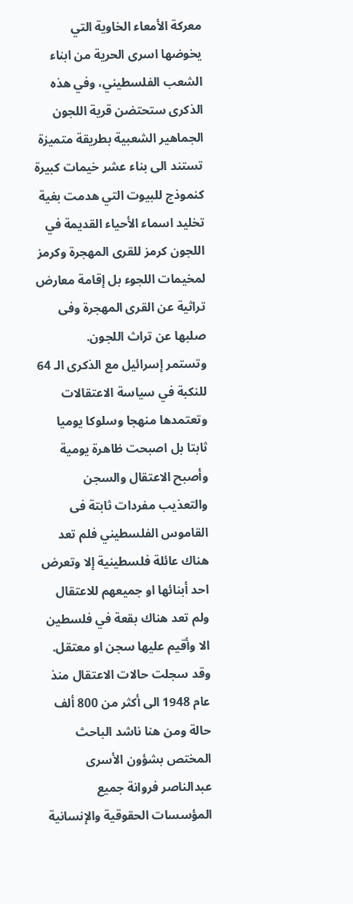معركة الأمعاء الخاوية التي يخوضها اسرى الحرية من ابناء الشعب الفلسطيني، وفي هذه الذكرى ستحتضن قرية اللجون الجماهير الشعبية بطريقة متميزة تستند الى بناء عشر خيمات كبيرة كنموذج للبيوت التي هدمت بغية تخليد اسماء الأحياء القديمة في اللجون كرمز للقرى المهجرة وكرمز لمخيمات اللجوء بل إقامة معارض تراثية عن القرى المهجرة وفى صلبها عن تراث اللجون.
وتستمر إسرائيل مع الذكرى الـ 64 للنكبة في سياسة الاعتقالات وتعتمدها منهجا وسلوكا يوميا ثابتا بل اصبحت ظاهرة يومية وأصبح الاعتقال والسجن والتعذيب مفردات ثابتة فى القاموس الفلسطيني فلم تعد هناك عائلة فلسطينية إلا وتعرض احد أبنائها او جميعهم للاعتقال ولم تعد هناك بقعة في فلسطين الا وأقيم عليها سجن او معتقل.
وقد سجلت حالات الاعتقال منذ عام 1948 الى أكثر من 800 ألف حالة ومن هنا ناشد الباحث المختص بشؤون الأسرى عبدالناصر فروانة جميع المؤسسات الحقوقية والإنسانية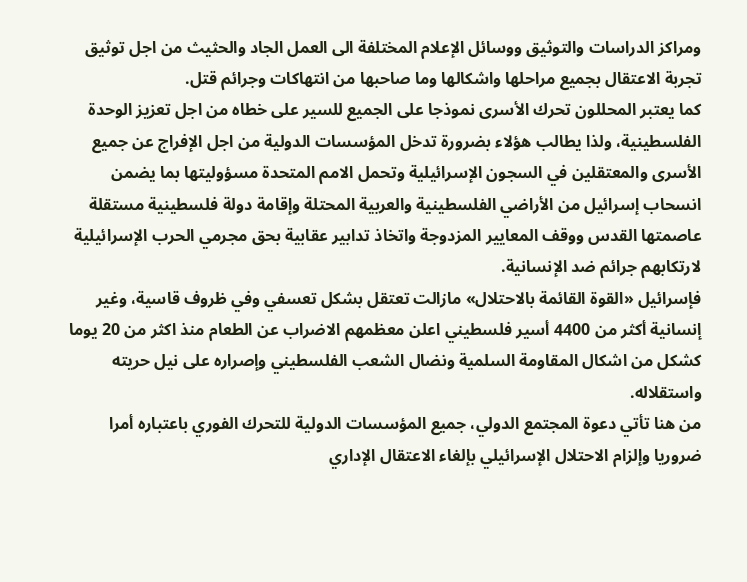ومراكز الدراسات والتوثيق ووسائل الإعلام المختلفة الى العمل الجاد والحثيث من اجل توثيق تجربة الاعتقال بجميع مراحلها واشكالها وما صاحبها من انتهاكات وجرائم قتل.
كما يعتبر المحللون تحرك الأسرى نموذجا على الجميع للسير على خطاه من اجل تعزيز الوحدة الفلسطينية، ولذا يطالب هؤلاء بضرورة تدخل المؤسسات الدولية من اجل الإفراج عن جميع الأسرى والمعتقلين في السجون الإسرائيلية وتحمل الامم المتحدة مسؤوليتها بما يضمن انسحاب إسرائيل من الأراضي الفلسطينية والعربية المحتلة وإقامة دولة فلسطينية مستقلة عاصمتها القدس ووقف المعايير المزدوجة واتخاذ تدابير عقابية بحق مجرمي الحرب الإسرائيلية لارتكابهم جرائم ضد الإنسانية.
فإسرائيل «القوة القائمة بالاحتلال» مازالت تعتقل بشكل تعسفي وفي ظروف قاسية، وغير إنسانية أكثر من 4400 أسير فلسطيني اعلن معظمهم الاضراب عن الطعام منذ اكثر من 20 يوما كشكل من اشكال المقاومة السلمية ونضال الشعب الفلسطيني وإصراره على نيل حريته واستقلاله.
من هنا تأتي دعوة المجتمع الدولي، جميع المؤسسات الدولية للتحرك الفوري باعتباره أمرا ضروريا وإلزام الاحتلال الإسرائيلي بإلغاء الاعتقال الإداري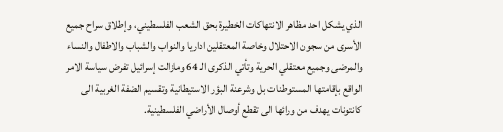الذي يشكل احد مظاهر الانتهاكات الخطيرة بحق الشعب الفلسطيني، وإطلاق سراح جميع الأسرى من سجون الاحتلال وخاصة المعتقلين اداريا والنواب والشباب والاطفال والنساء والمرضى وجميع معتقلي الحرية وتأتي الذكرى الـ 64 ومازالت إسرائيل تفرض سياسة الامر الواقع بإقامتها المستوطنات بل وشرعنة البؤر الاستيطانية وتقسيم الضفة الغربية الى كانتونات يهدف من ورائها الى تقطع أوصال الأراضي الفلسطينية.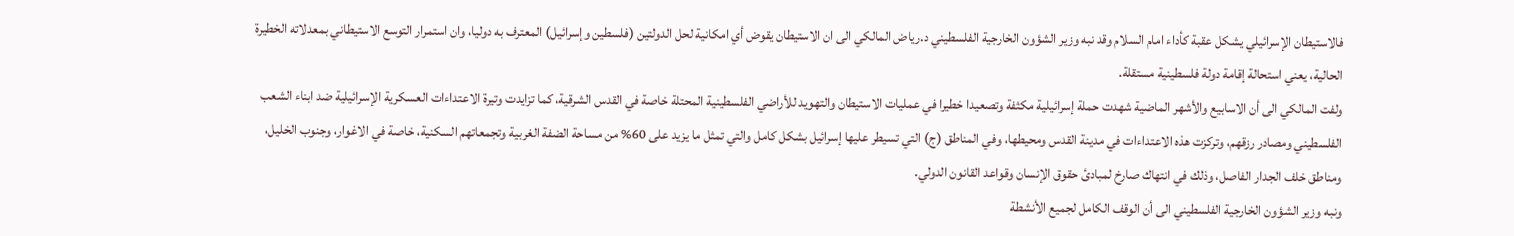فالاستيطان الإسرائيلي يشكل عقبة كأداء امام السلام وقد نبه وزير الشؤون الخارجية الفلسطيني د.رياض المالكي الى ان الاستيطان يقوض أي امكانية لحل الدولتين (فلسطين وإسرائيل) المعترف به دوليا، وان استمرار التوسع الاستيطاني بمعدلاته الخطيرة الحالية، يعني استحالة إقامة دولة فلسطينية مستقلة.
ولفت المالكي الى أن الاسابيع والأشهر الماضية شهدت حملة إسرائيلية مكثفة وتصعيدا خطيرا في عمليات الاستيطان والتهويد للأراضي الفلسطينية المحتلة خاصة في القدس الشرقية، كما تزايدت وتيرة الاعتداءات العسكرية الإسرائيلية ضد ابناء الشعب الفلسطيني ومصادر رزقهم، وتركزت هذه الاعتداءات في مدينة القدس ومحيطها، وفي المناطق (ج) التي تسيطر عليها إسرائيل بشكل كامل والتي تمثل ما يزيد على 60% من مساحة الضفة الغربية وتجمعاتهم السكنية، خاصة في الاغوار، وجنوب الخليل، ومناطق خلف الجدار الفاصل، وذلك في انتهاك صارخ لمبادئ حقوق الإنسان وقواعد القانون الدولي.
ونبه وزير الشؤون الخارجية الفلسطيني الى أن الوقف الكامل لجميع الأنشطة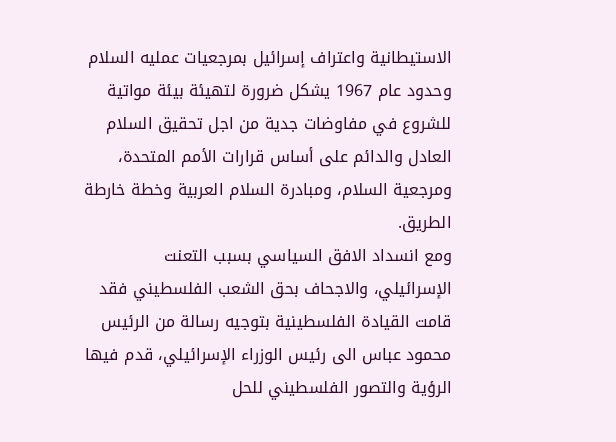الاستيطانية واعتراف إسرائيل بمرجعيات عمليه السلام وحدود عام 1967 يشكل ضرورة لتهيئة بيئة مواتية للشروع في مفاوضات جدية من اجل تحقيق السلام العادل والدائم على أساس قرارات الأمم المتحدة، ومرجعية السلام، ومبادرة السلام العربية وخطة خارطة الطريق.
ومع انسداد الافق السياسي بسبب التعنت الإسرائيلي، والاجحاف بحق الشعب الفلسطيني فقد قامت القيادة الفلسطينية بتوجيه رسالة من الرئيس محمود عباس الى رئيس الوزراء الإسرائيلي، قدم فيها الرؤية والتصور الفلسطيني للحل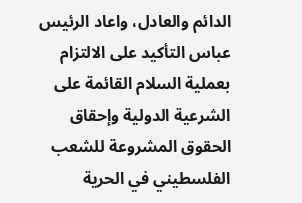الدائم والعادل، واعاد الرئيس عباس التأكيد على الالتزام بعملية السلام القائمة على الشرعية الدولية وإحقاق الحقوق المشروعة للشعب الفلسطيني في الحرية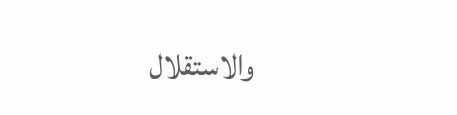والاستقلال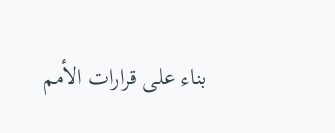بناء على قرارات الأمم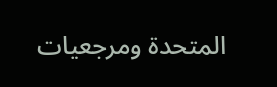المتحدة ومرجعيات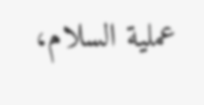عملية السلام،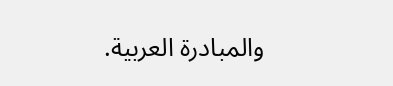والمبادرة العربية.